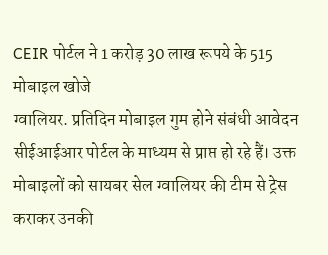CEIR पोर्टल ने 1 करोड़ 30 लाख रूपये के 515 मोबाइल खोजे
ग्वालियर. प्रतिदिन मोबाइल गुम होने संबंधी आवेदन सीईआईआर पोर्टल के माध्यम से प्राप्त हो रहे हैं। उक्त मोबाइलों को सायबर सेल ग्वालियर की टीम से ट्रेस कराकर उनकी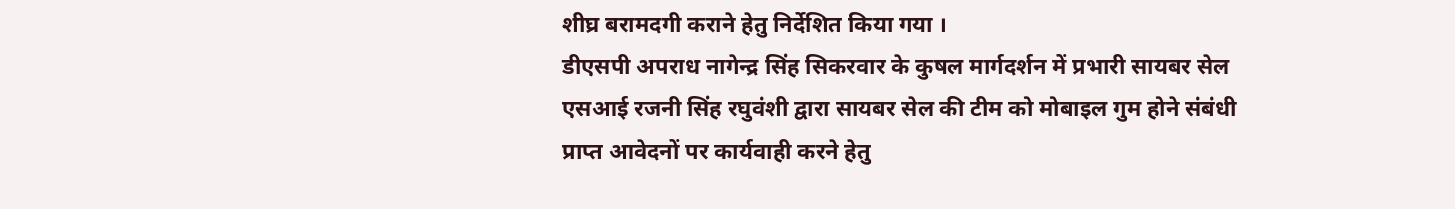शीघ्र बरामदगी कराने हेतु निर्देशित किया गया ।
डीएसपी अपराध नागेन्द्र सिंह सिकरवार के कुषल मार्गदर्शन में प्रभारी सायबर सेल एसआई रजनी सिंह रघुवंशी द्वारा सायबर सेल की टीम को मोबाइल गुम होने संबंधी प्राप्त आवेदनों पर कार्यवाही करने हेतु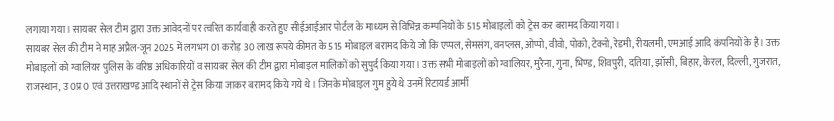लगाया गया। सायबर सेल टीम द्वारा उक्त आवेदनों पर त्वरित कार्यवाही करते हुए सीईआईआर पोर्टल के माध्यम से विभिन्न कम्पनियों के 515 मोबाइलों को ट्रेस कर बरामद किया गया।
सायबर सेल की टीम ने माह अप्रैल-जून 2025 में लगभग 01 करोड़ 30 लाख रूपये कीमत के 515 मोबाइल बरामद किये जो कि एप्पल, सेमसंग, वनप्लस, ओप्पो, वीवो, पोको, टेक्नो, रेडमी, रीयलमी, एमआई आदि कंपनियों के है। उक्त मोबाइलों को ग्वालियर पुलिस के वरिष्ठ अधिकारियों व सायबर सेल की टीम द्वारा मोबाइल मालिकों को सुपुर्द किया गया। उक्त सभी मोबाइलों को ग्वालियर, मुरैना, गुना, भिण्ड, शिवपुरी, दतिया, झॉसी, बिहार, केरल, दिल्ली, गुजरात, राजस्थान, उ0प्र0 एवं उत्तराखण्ड आदि स्थानों से ट्रेस किया जाकर बरामद किये गये थे। जिनके मोबाइल गुम हुये थे उनमें रिटायर्ड आर्मी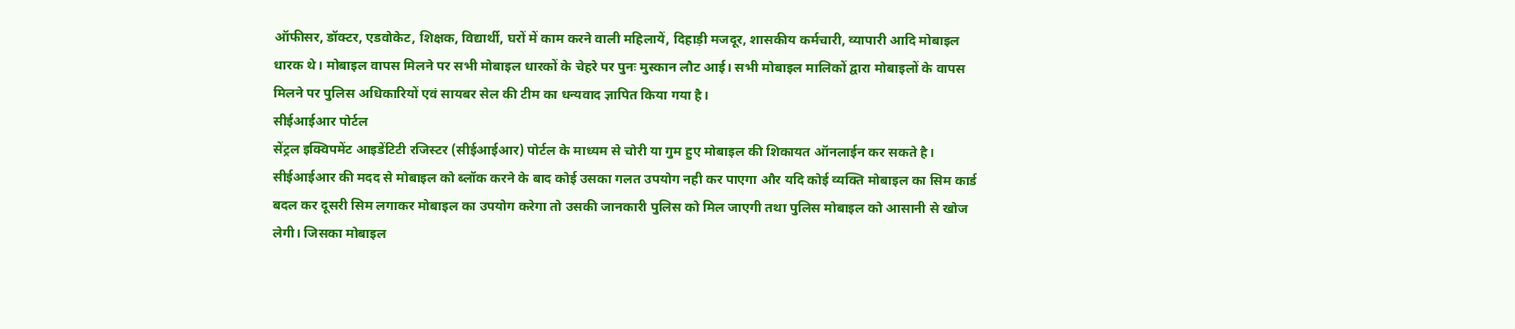ऑफीसर, डॉक्टर, एडवोकेट, शिक्षक, विद्यार्थी, घरों में काम करने वाली महिलायें, दिहाड़ी मजदूर, शासकीय कर्मचारी, व्यापारी आदि मोबाइल धारक थे। मोबाइल वापस मिलने पर सभी मोबाइल धारकों के चेहरे पर पुनः मुस्कान लौट आई। सभी मोबाइल मालिकों द्वारा मोबाइलों के वापस मिलने पर पुलिस अधिकारियों एवं सायबर सेल की टीम का धन्यवाद ज्ञापित किया गया है।
सीईआईआर पोर्टल
सेंट्रल इक्विपमेंट आइडेंटिटी रजिस्टर (सीईआईआर) पोर्टल के माध्यम से चोरी या गुम हुए मोबाइल की शिकायत ऑनलाईन कर सकते है। सीईआईआर की मदद से मोबाइल को ब्लॉक करने के बाद कोई उसका गलत उपयोग नही कर पाएगा और यदि कोई व्यक्ति मोबाइल का सिम कार्ड बदल कर दूसरी सिम लगाकर मोबाइल का उपयोग करेगा तो उसकी जानकारी पुलिस को मिल जाएगी तथा पुलिस मोबाइल को आसानी से खोज लेगी। जिसका मोबाइल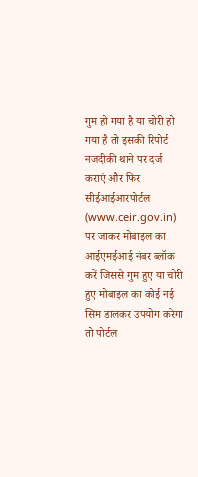गुम हो गया है या चोरी हो गया है तो इसकी रिपोर्ट नजदीकी थाने पर दर्ज कराएं और फिर सीईआईआरपोर्टल (www.ceir.gov.in) पर जाकर मोबाइल का आईएमईआई नंबर ब्लॉक करें जिससे गुम हुए या चोरी हुए मोबाइल का कोई नई सिम डालकर उपयोग करेगा तो पोर्टल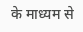के माध्यम से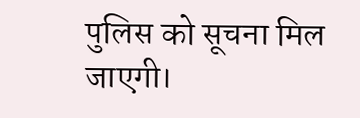पुलिस को सूचना मिल जाएगी।